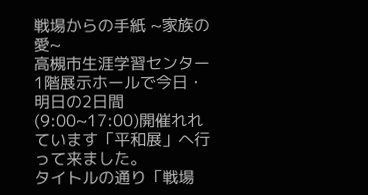戦場からの手紙 ~家族の愛~
高槻市生涯学習センター1階展示ホールで今日・明日の2日間(9:00~17:00)開催れれています「平和展」へ行って来ました。
タイトルの通り「戦場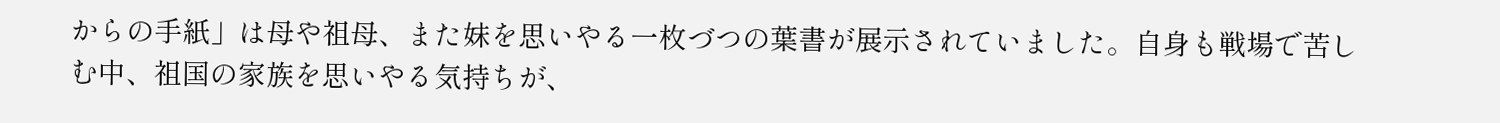からの手紙」は母や祖母、また妹を思いやる一枚づつの葉書が展示されていました。自身も戦場で苦しむ中、祖国の家族を思いやる気持ちが、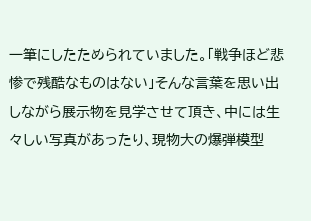一筆にしたためられていました。「戦争ほど悲惨で残酷なものはない」そんな言葉を思い出しながら展示物を見学させて頂き、中には生々しい写真があったり、現物大の爆弾模型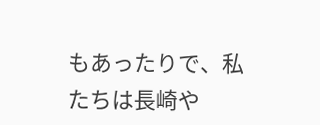もあったりで、私たちは長崎や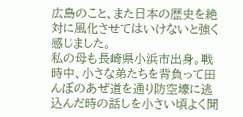広島のこと、また日本の歴史を絶対に風化させてはいけないと強く感じました。
私の母も長崎県小浜市出身。戦時中、小さな弟たちを背負って田んぼのあぜ道を通り防空壕に逃込んだ時の話しを小さい頃よく聞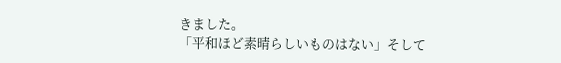きました。
「平和ほど素晴らしいものはない」そして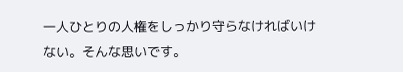一人ひとりの人権をしっかり守らなければいけない。そんな思いです。